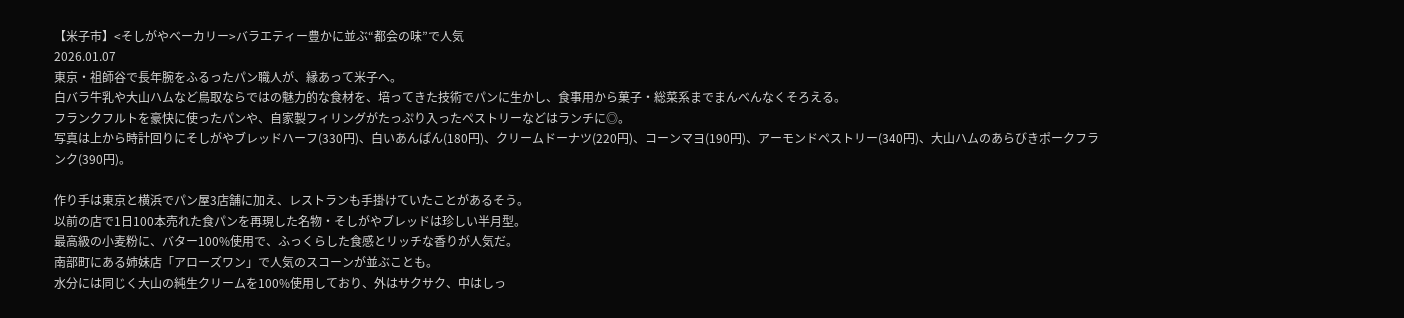【米子市】<そしがやベーカリー>バラエティー豊かに並ぶ“都会の味”で人気
2026.01.07
東京・祖師谷で長年腕をふるったパン職人が、縁あって米子へ。
白バラ牛乳や大山ハムなど鳥取ならではの魅力的な食材を、培ってきた技術でパンに生かし、食事用から菓子・総菜系までまんべんなくそろえる。
フランクフルトを豪快に使ったパンや、自家製フィリングがたっぷり入ったペストリーなどはランチに◎。
写真は上から時計回りにそしがやブレッドハーフ(330円)、白いあんぱん(180円)、クリームドーナツ(220円)、コーンマヨ(190円)、アーモンドペストリー(340円)、大山ハムのあらびきポークフランク(390円)。

作り手は東京と横浜でパン屋3店舗に加え、レストランも手掛けていたことがあるそう。
以前の店で1日100本売れた食パンを再現した名物・そしがやブレッドは珍しい半月型。
最高級の小麦粉に、バター100%使用で、ふっくらした食感とリッチな香りが人気だ。
南部町にある姉妹店「アローズワン」で人気のスコーンが並ぶことも。
水分には同じく大山の純生クリームを100%使用しており、外はサクサク、中はしっ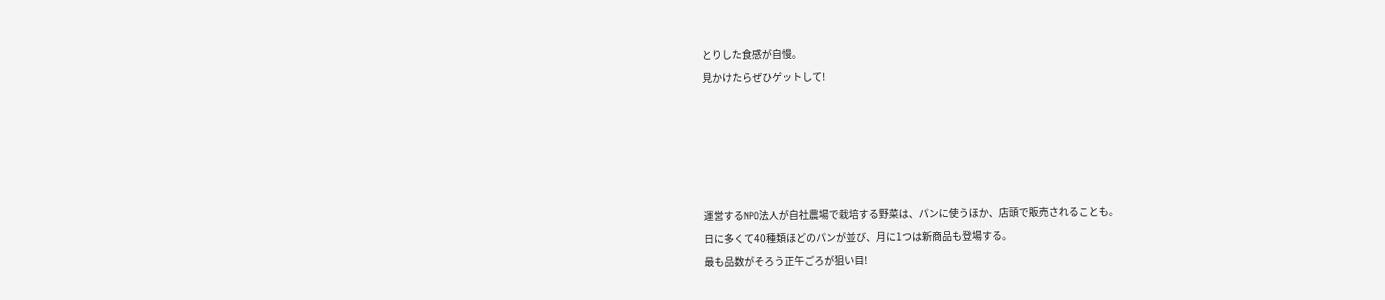とりした食感が自慢。
見かけたらぜひゲットして!





運営するNPO法人が自社農場で栽培する野菜は、パンに使うほか、店頭で販売されることも。
日に多くて40種類ほどのパンが並び、月に1つは新商品も登場する。
最も品数がそろう正午ごろが狙い目!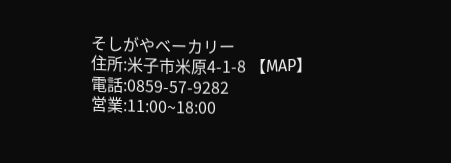そしがやベーカリー
住所:米子市米原4-1-8 【MAP】
電話:0859-57-9282
営業:11:00~18:00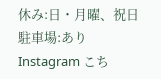休み:日・月曜、祝日
駐車場:あり
Instagram こち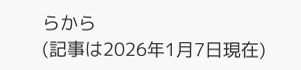らから
(記事は2026年1月7日現在)